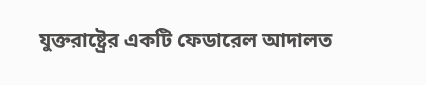যুক্তরাষ্ট্রের একটি ফেডারেল আদালত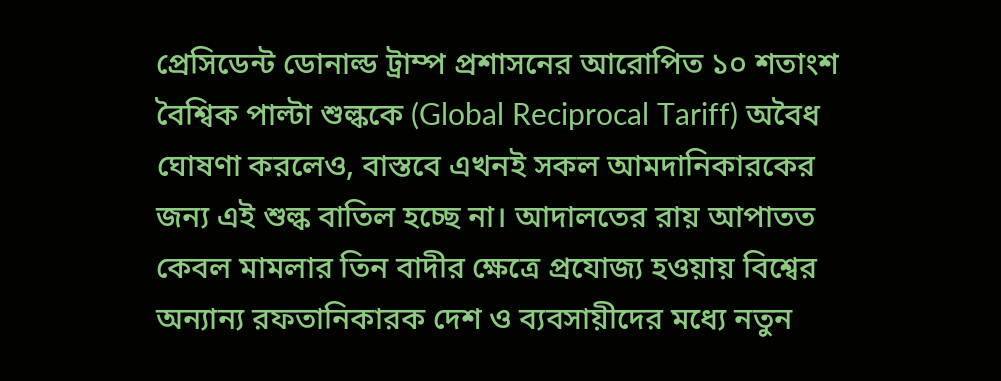প্রেসিডেন্ট ডোনাল্ড ট্রাম্প প্রশাসনের আরোপিত ১০ শতাংশ বৈশ্বিক পাল্টা শুল্ককে (Global Reciprocal Tariff) অবৈধ ঘোষণা করলেও, বাস্তবে এখনই সকল আমদানিকারকের জন্য এই শুল্ক বাতিল হচ্ছে না। আদালতের রায় আপাতত কেবল মামলার তিন বাদীর ক্ষেত্রে প্রযোজ্য হওয়ায় বিশ্বের অন্যান্য রফতানিকারক দেশ ও ব্যবসায়ীদের মধ্যে নতুন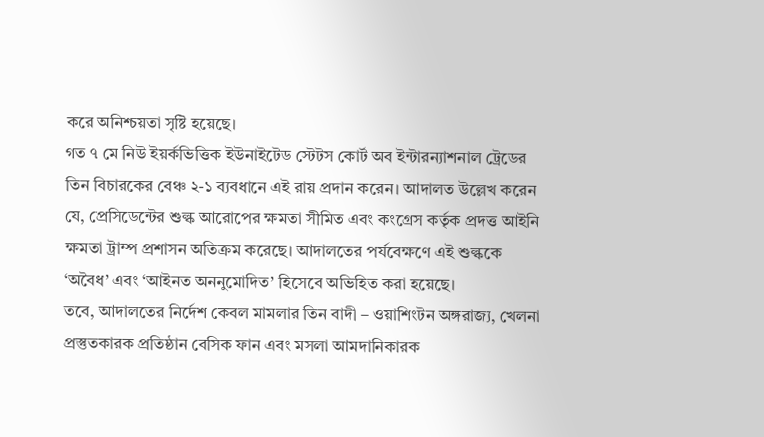করে অনিশ্চয়তা সৃষ্টি হয়েছে।
গত ৭ মে নিউ ইয়র্কভিত্তিক ইউনাইটেড স্টেটস কোর্ট অব ইন্টারন্যাশনাল ট্রেডের তিন বিচারকের বেঞ্চ ২-১ ব্যবধানে এই রায় প্রদান করেন। আদালত উল্লেখ করেন যে, প্রেসিডেন্টের শুল্ক আরোপের ক্ষমতা সীমিত এবং কংগ্রেস কর্তৃক প্রদত্ত আইনি ক্ষমতা ট্রাম্প প্রশাসন অতিক্রম করেছে। আদালতের পর্যবেক্ষণে এই শুল্ককে ‘অবৈধ’ এবং ‘আইনত অননুমোদিত’ হিসেবে অভিহিত করা হয়েছে।
তবে, আদালতের নির্দেশ কেবল মামলার তিন বাদী – ওয়াশিংটন অঙ্গরাজ্য, খেলনা প্রস্তুতকারক প্রতিষ্ঠান বেসিক ফান এবং মসলা আমদানিকারক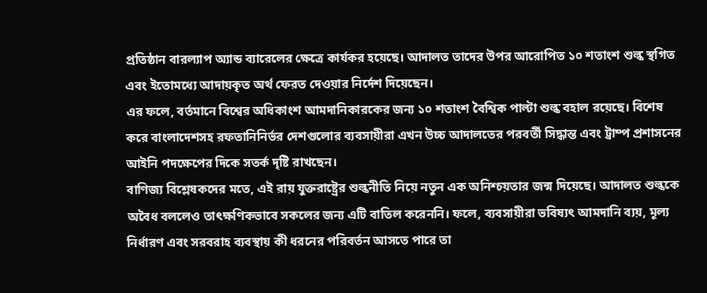প্রতিষ্ঠান বারল্যাপ অ্যান্ড ব্যারেলের ক্ষেত্রে কার্যকর হয়েছে। আদালত তাদের উপর আরোপিত ১০ শতাংশ শুল্ক স্থগিত এবং ইতোমধ্যে আদায়কৃত অর্থ ফেরত দেওয়ার নির্দেশ দিয়েছেন।
এর ফলে, বর্তমানে বিশ্বের অধিকাংশ আমদানিকারকের জন্য ১০ শতাংশ বৈশ্বিক পাল্টা শুল্ক বহাল রয়েছে। বিশেষ করে বাংলাদেশসহ রফতানিনির্ভর দেশগুলোর ব্যবসায়ীরা এখন উচ্চ আদালতের পরবর্তী সিদ্ধান্ত এবং ট্রাম্প প্রশাসনের আইনি পদক্ষেপের দিকে সতর্ক দৃষ্টি রাখছেন।
বাণিজ্য বিশ্লেষকদের মতে, এই রায় যুক্তরাষ্ট্রের শুল্কনীতি নিয়ে নতুন এক অনিশ্চয়তার জন্ম দিয়েছে। আদালত শুল্ককে অবৈধ বললেও তাৎক্ষণিকভাবে সকলের জন্য এটি বাতিল করেননি। ফলে, ব্যবসায়ীরা ভবিষ্যৎ আমদানি ব্যয়, মূল্য নির্ধারণ এবং সরবরাহ ব্যবস্থায় কী ধরনের পরিবর্তন আসতে পারে তা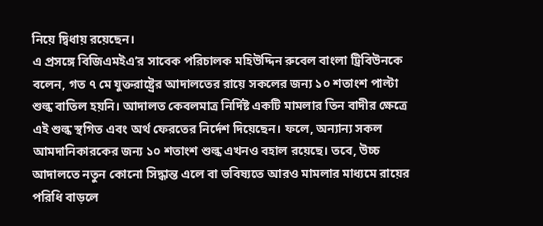নিয়ে দ্বিধায় রয়েছেন।
এ প্রসঙ্গে বিজিএমইএ’র সাবেক পরিচালক মহিউদ্দিন রুবেল বাংলা ট্রিবিউনকে বলেন, গত ৭ মে যুক্তরাষ্ট্রের আদালতের রায়ে সকলের জন্য ১০ শতাংশ পাল্টা শুল্ক বাতিল হয়নি। আদালত কেবলমাত্র নির্দিষ্ট একটি মামলার তিন বাদীর ক্ষেত্রে এই শুল্ক স্থগিত এবং অর্থ ফেরতের নির্দেশ দিয়েছেন। ফলে, অন্যান্য সকল আমদানিকারকের জন্য ১০ শতাংশ শুল্ক এখনও বহাল রয়েছে। তবে, উচ্চ আদালতে নতুন কোনো সিদ্ধান্ত এলে বা ভবিষ্যতে আরও মামলার মাধ্যমে রায়ের পরিধি বাড়লে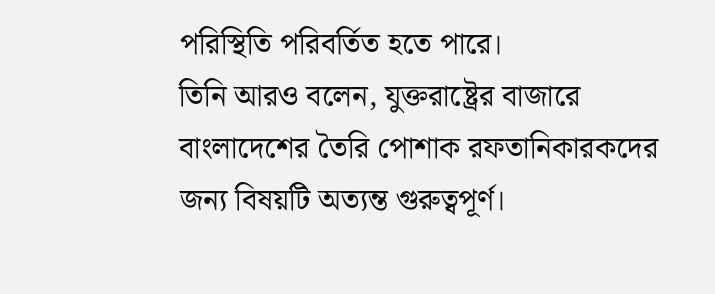পরিস্থিতি পরিবর্তিত হতে পারে।
তিনি আরও বলেন, যুক্তরাষ্ট্রের বাজারে বাংলাদেশের তৈরি পোশাক রফতানিকারকদের জন্য বিষয়টি অত্যন্ত গুরুত্বপূর্ণ।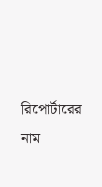রিপোর্টারের নাম